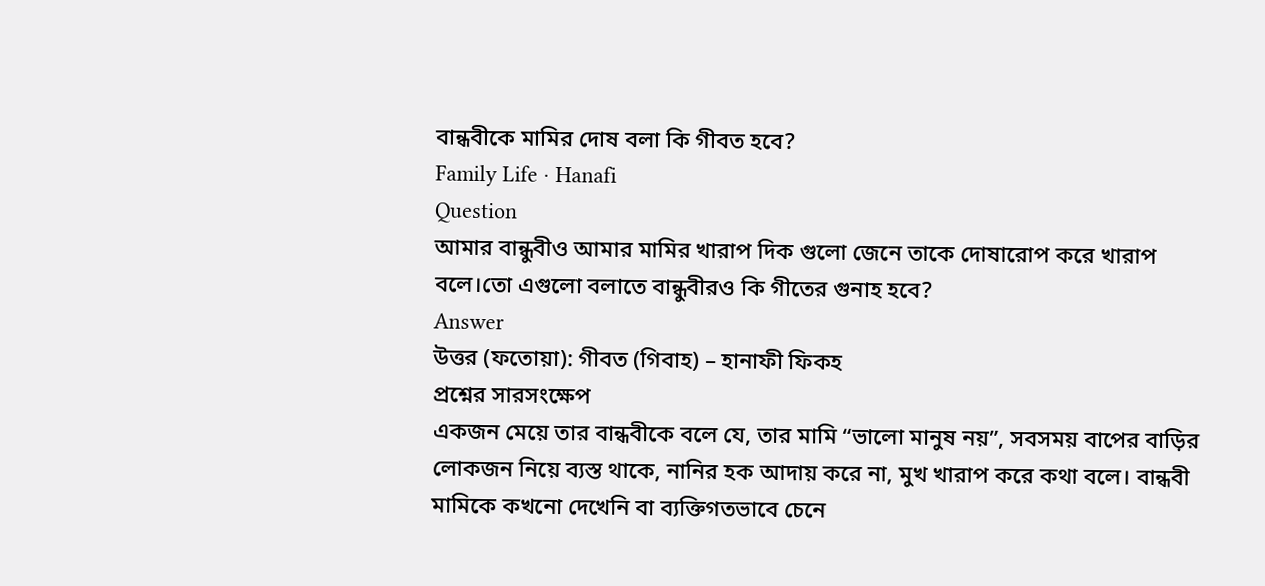বান্ধবীকে মামির দোষ বলা কি গীবত হবে?
Family Life · Hanafi
Question
আমার বান্ধুবীও আমার মামির খারাপ দিক গুলো জেনে তাকে দোষারোপ করে খারাপ বলে।তো এগুলো বলাতে বান্ধুবীরও কি গীতের গুনাহ হবে?
Answer
উত্তর (ফতোয়া): গীবত (গিবাহ) – হানাফী ফিকহ
প্রশ্নের সারসংক্ষেপ
একজন মেয়ে তার বান্ধবীকে বলে যে, তার মামি “ভালো মানুষ নয়”, সবসময় বাপের বাড়ির লোকজন নিয়ে ব্যস্ত থাকে, নানির হক আদায় করে না, মুখ খারাপ করে কথা বলে। বান্ধবী মামিকে কখনো দেখেনি বা ব্যক্তিগতভাবে চেনে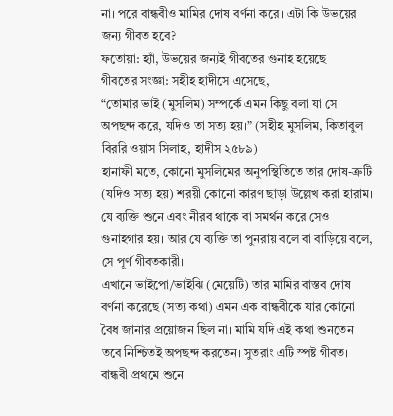না। পরে বান্ধবীও মামির দোষ বর্ণনা করে। এটা কি উভয়ের জন্য গীবত হবে?
ফতোয়া: হ্যাঁ, উভয়ের জন্যই গীবতের গুনাহ হয়েছে
গীবতের সংজ্ঞা: সহীহ হাদীসে এসেছে,
“তোমার ভাই (মুসলিম) সম্পর্কে এমন কিছু বলা যা সে অপছন্দ করে, যদিও তা সত্য হয়।” (সহীহ মুসলিম, কিতাবুল বিররি ওয়াস সিলাহ, হাদীস ২৫৮৯)
হানাফী মতে, কোনো মুসলিমের অনুপস্থিতিতে তার দোষ-ত্রুটি (যদিও সত্য হয়) শরয়ী কোনো কারণ ছাড়া উল্লেখ করা হারাম। যে ব্যক্তি শুনে এবং নীরব থাকে বা সমর্থন করে সেও গুনাহগার হয়। আর যে ব্যক্তি তা পুনরায় বলে বা বাড়িয়ে বলে, সে পূর্ণ গীবতকারী।
এখানে ভাইপো/ভাইঝি (মেয়েটি) তার মামির বাস্তব দোষ বর্ণনা করেছে (সত্য কথা) এমন এক বান্ধবীকে যার কোনো বৈধ জানার প্রয়োজন ছিল না। মামি যদি এই কথা শুনতেন তবে নিশ্চিতই অপছন্দ করতেন। সুতরাং এটি স্পষ্ট গীবত।
বান্ধবী প্রথমে শুনে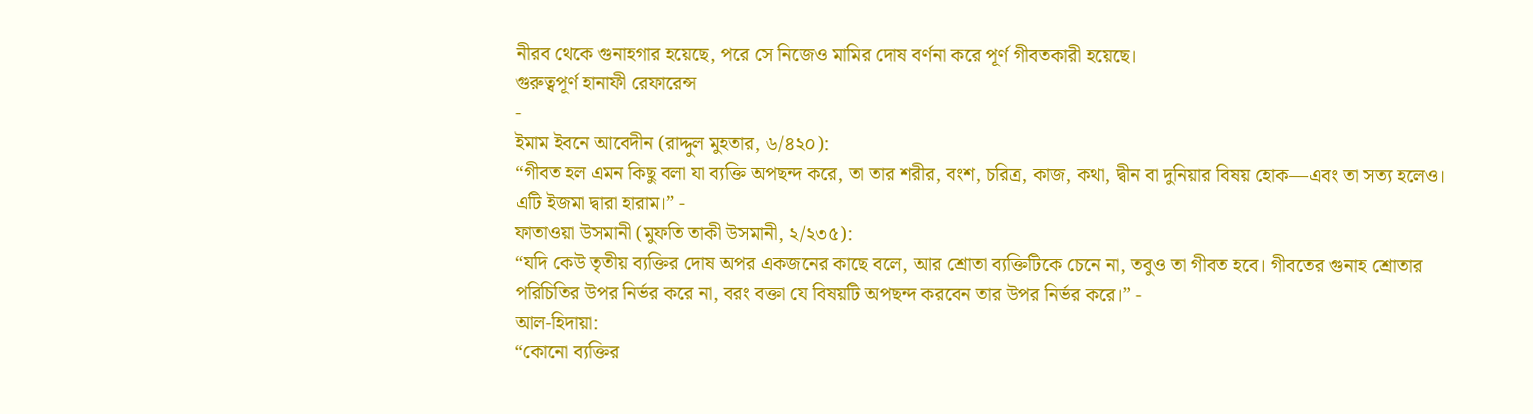নীরব থেকে গুনাহগার হয়েছে, পরে সে নিজেও মামির দোষ বর্ণনা করে পূর্ণ গীবতকারী হয়েছে।
গুরুত্বপূর্ণ হানাফী রেফারেন্স
-
ইমাম ইবনে আবেদীন (রাদ্দুল মুহতার, ৬/৪২০):
“গীবত হল এমন কিছু বলা যা ব্যক্তি অপছন্দ করে, তা তার শরীর, বংশ, চরিত্র, কাজ, কথা, দ্বীন বা দুনিয়ার বিষয় হোক—এবং তা সত্য হলেও। এটি ইজমা দ্বারা হারাম।” -
ফাতাওয়া উসমানী (মুফতি তাকী উসমানী, ২/২৩৫):
“যদি কেউ তৃতীয় ব্যক্তির দোষ অপর একজনের কাছে বলে, আর শ্রোতা ব্যক্তিটিকে চেনে না, তবুও তা গীবত হবে। গীবতের গুনাহ শ্রোতার পরিচিতির উপর নির্ভর করে না, বরং বক্তা যে বিষয়টি অপছন্দ করবেন তার উপর নির্ভর করে।” -
আল-হিদায়া:
“কোনো ব্যক্তির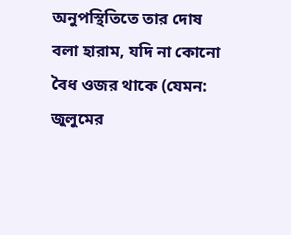অনুপস্থিতিতে তার দোষ বলা হারাম, যদি না কোনো বৈধ ওজর থাকে (যেমন: জুলুমের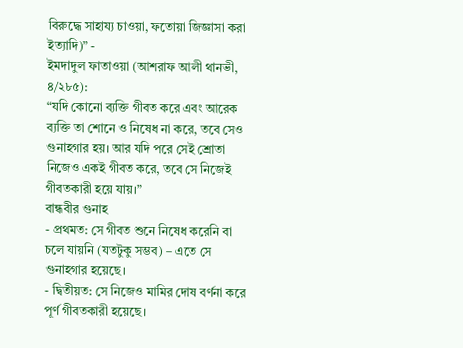বিরুদ্ধে সাহায্য চাওয়া, ফতোয়া জিজ্ঞাসা করা ইত্যাদি)” -
ইমদাদুল ফাতাওয়া (আশরাফ আলী থানভী, ৪/২৮৫):
“যদি কোনো ব্যক্তি গীবত করে এবং আরেক ব্যক্তি তা শোনে ও নিষেধ না করে, তবে সেও গুনাহগার হয়। আর যদি পরে সেই শ্রোতা নিজেও একই গীবত করে, তবে সে নিজেই গীবতকারী হয়ে যায়।”
বান্ধবীর গুনাহ
- প্রথমত: সে গীবত শুনে নিষেধ করেনি বা চলে যায়নি (যতটুকু সম্ভব) – এতে সে গুনাহগার হয়েছে।
- দ্বিতীয়ত: সে নিজেও মামির দোষ বর্ণনা করে পূর্ণ গীবতকারী হয়েছে।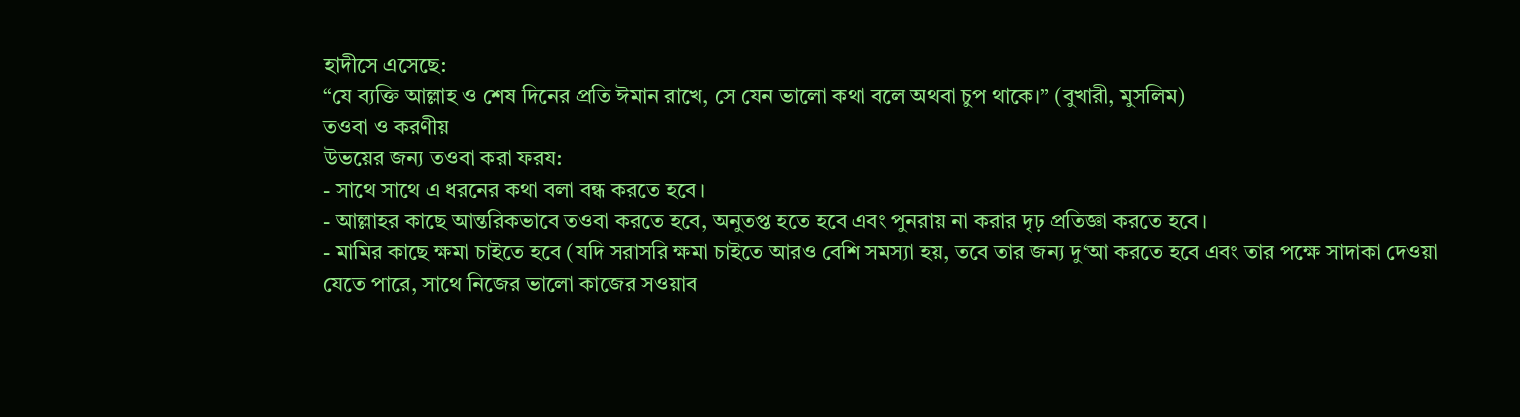হাদীসে এসেছে:
“যে ব্যক্তি আল্লাহ ও শেষ দিনের প্রতি ঈমান রাখে, সে যেন ভালো কথা বলে অথবা চুপ থাকে।” (বুখারী, মুসলিম)
তওবা ও করণীয়
উভয়ের জন্য তওবা করা ফরয:
- সাথে সাথে এ ধরনের কথা বলা বন্ধ করতে হবে।
- আল্লাহর কাছে আন্তরিকভাবে তওবা করতে হবে, অনুতপ্ত হতে হবে এবং পুনরায় না করার দৃঢ় প্রতিজ্ঞা করতে হবে।
- মামির কাছে ক্ষমা চাইতে হবে (যদি সরাসরি ক্ষমা চাইতে আরও বেশি সমস্যা হয়, তবে তার জন্য দু‘আ করতে হবে এবং তার পক্ষে সাদাকা দেওয়া যেতে পারে, সাথে নিজের ভালো কাজের সওয়াব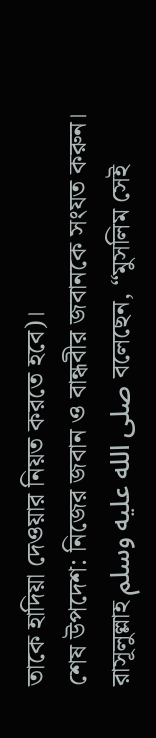তাকে হাদিয়া দেওয়ার নিয়ত করতে হবে)।
শেষ উপদেশ: নিজের জবান ও বান্ধবীর জবানকে সংযত করুন। রাসূলুল্লাহ صلى الله عليه وسلم বলেছেন, “মুসলিম সেই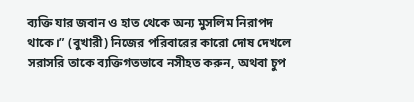ব্যক্তি যার জবান ও হাত থেকে অন্য মুসলিম নিরাপদ থাকে।” (বুখারী) নিজের পরিবারের কারো দোষ দেখলে সরাসরি তাকে ব্যক্তিগতভাবে নসীহত করুন, অথবা চুপ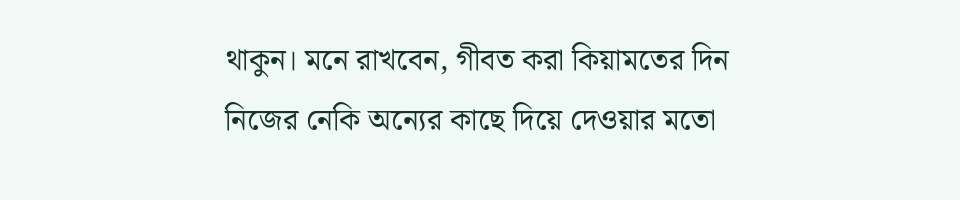থাকুন। মনে রাখবেন, গীবত করা কিয়ামতের দিন নিজের নেকি অন্যের কাছে দিয়ে দেওয়ার মতো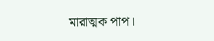মারাত্মক পাপ।